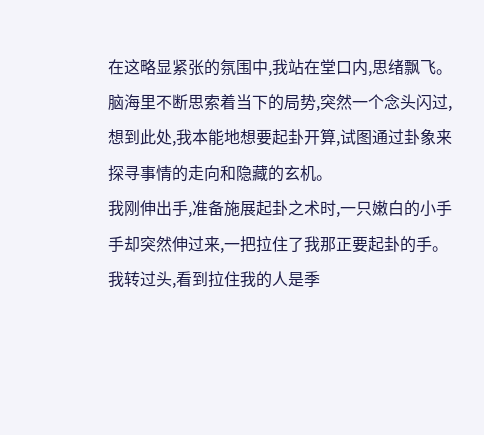在这略显紧张的氛围中,我站在堂口内,思绪飘飞。
脑海里不断思索着当下的局势,突然一个念头闪过,想到此处,我本能地想要起卦开算,试图通过卦象来探寻事情的走向和隐藏的玄机。
我刚伸出手,准备施展起卦之术时,一只嫩白的小手手却突然伸过来,一把拉住了我那正要起卦的手。
我转过头,看到拉住我的人是季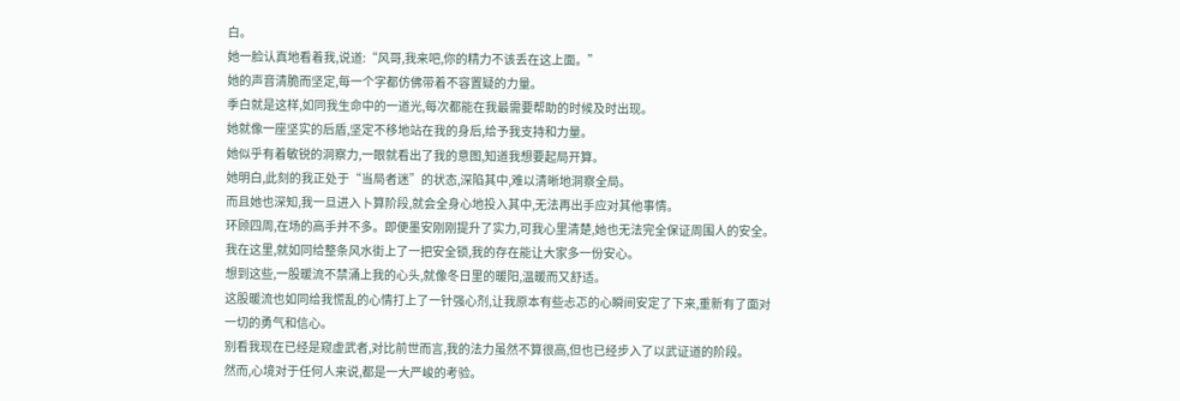白。
她一脸认真地看着我,说道:“风哥,我来吧,你的精力不该丢在这上面。”
她的声音清脆而坚定,每一个字都仿佛带着不容置疑的力量。
季白就是这样,如同我生命中的一道光,每次都能在我最需要帮助的时候及时出现。
她就像一座坚实的后盾,坚定不移地站在我的身后,给予我支持和力量。
她似乎有着敏锐的洞察力,一眼就看出了我的意图,知道我想要起局开算。
她明白,此刻的我正处于“当局者迷”的状态,深陷其中,难以清晰地洞察全局。
而且她也深知,我一旦进入卜算阶段,就会全身心地投入其中,无法再出手应对其他事情。
环顾四周,在场的高手并不多。即便墨安刚刚提升了实力,可我心里清楚,她也无法完全保证周围人的安全。
我在这里,就如同给整条风水街上了一把安全锁,我的存在能让大家多一份安心。
想到这些,一股暖流不禁涌上我的心头,就像冬日里的暖阳,温暖而又舒适。
这股暖流也如同给我慌乱的心情打上了一针强心剂,让我原本有些忐忑的心瞬间安定了下来,重新有了面对一切的勇气和信心。
别看我现在已经是窥虚武者,对比前世而言,我的法力虽然不算很高,但也已经步入了以武证道的阶段。
然而,心境对于任何人来说,都是一大严峻的考验。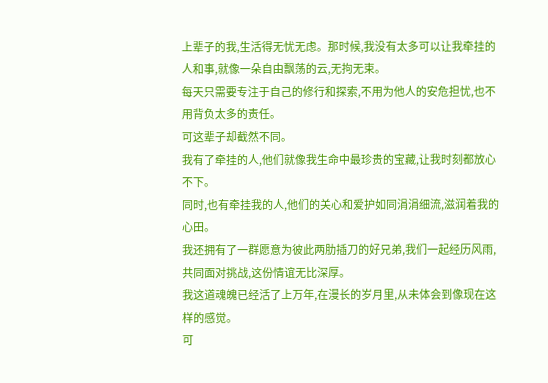上辈子的我,生活得无忧无虑。那时候,我没有太多可以让我牵挂的人和事,就像一朵自由飘荡的云,无拘无束。
每天只需要专注于自己的修行和探索,不用为他人的安危担忧,也不用背负太多的责任。
可这辈子却截然不同。
我有了牵挂的人,他们就像我生命中最珍贵的宝藏,让我时刻都放心不下。
同时,也有牵挂我的人,他们的关心和爱护如同涓涓细流,滋润着我的心田。
我还拥有了一群愿意为彼此两肋插刀的好兄弟,我们一起经历风雨,共同面对挑战,这份情谊无比深厚。
我这道魂魄已经活了上万年,在漫长的岁月里,从未体会到像现在这样的感觉。
可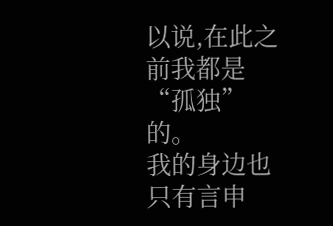以说,在此之前我都是“孤独”的。
我的身边也只有言申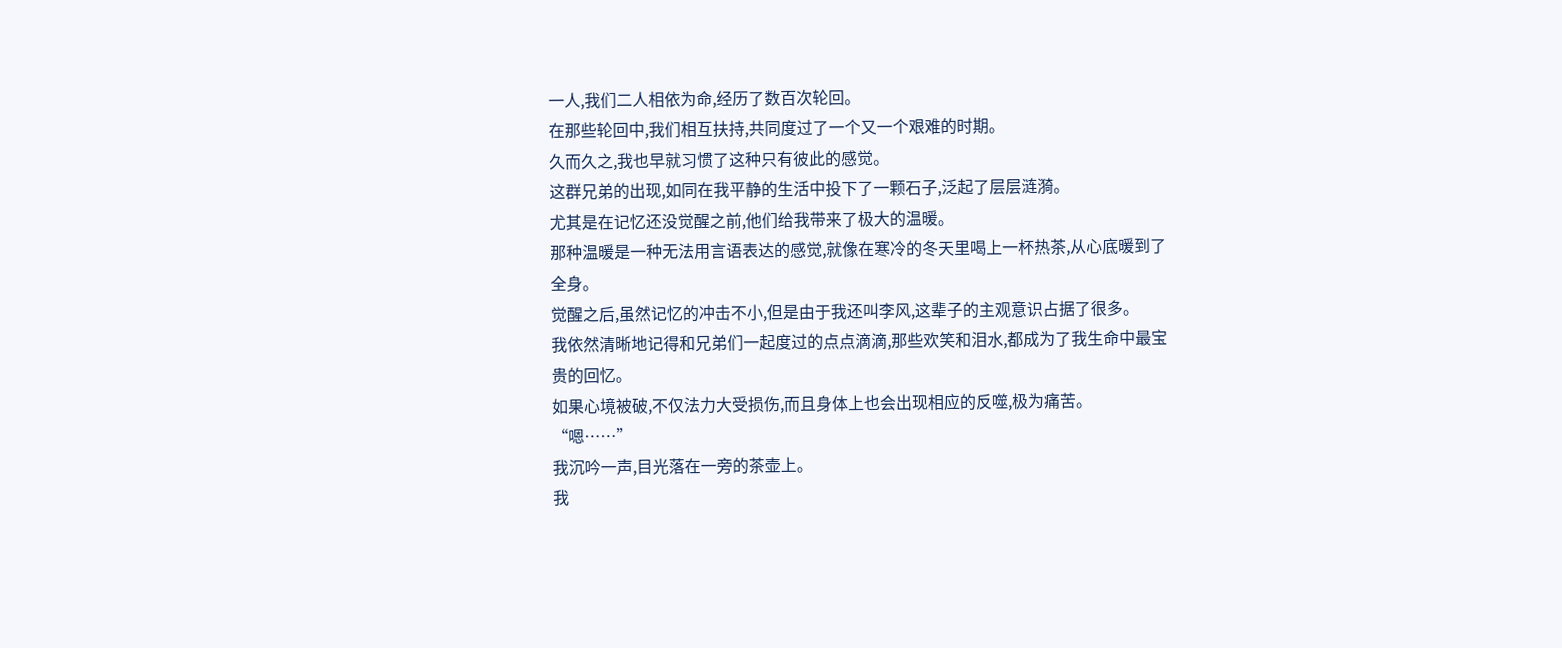一人,我们二人相依为命,经历了数百次轮回。
在那些轮回中,我们相互扶持,共同度过了一个又一个艰难的时期。
久而久之,我也早就习惯了这种只有彼此的感觉。
这群兄弟的出现,如同在我平静的生活中投下了一颗石子,泛起了层层涟漪。
尤其是在记忆还没觉醒之前,他们给我带来了极大的温暖。
那种温暖是一种无法用言语表达的感觉,就像在寒冷的冬天里喝上一杯热茶,从心底暖到了全身。
觉醒之后,虽然记忆的冲击不小,但是由于我还叫李风,这辈子的主观意识占据了很多。
我依然清晰地记得和兄弟们一起度过的点点滴滴,那些欢笑和泪水,都成为了我生命中最宝贵的回忆。
如果心境被破,不仅法力大受损伤,而且身体上也会出现相应的反噬,极为痛苦。
“嗯……”
我沉吟一声,目光落在一旁的茶壶上。
我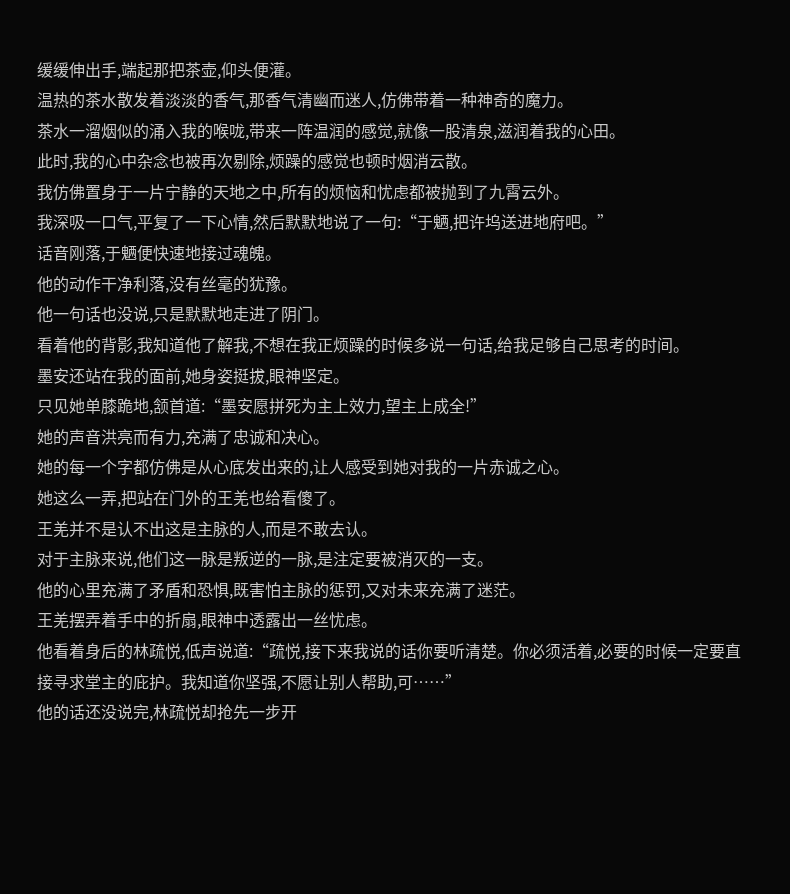缓缓伸出手,端起那把茶壶,仰头便灌。
温热的茶水散发着淡淡的香气,那香气清幽而迷人,仿佛带着一种神奇的魔力。
茶水一溜烟似的涌入我的喉咙,带来一阵温润的感觉,就像一股清泉,滋润着我的心田。
此时,我的心中杂念也被再次剔除,烦躁的感觉也顿时烟消云散。
我仿佛置身于一片宁静的天地之中,所有的烦恼和忧虑都被抛到了九霄云外。
我深吸一口气,平复了一下心情,然后默默地说了一句:“于魉,把许坞送进地府吧。”
话音刚落,于魉便快速地接过魂魄。
他的动作干净利落,没有丝毫的犹豫。
他一句话也没说,只是默默地走进了阴门。
看着他的背影,我知道他了解我,不想在我正烦躁的时候多说一句话,给我足够自己思考的时间。
墨安还站在我的面前,她身姿挺拔,眼神坚定。
只见她单膝跪地,颔首道:“墨安愿拼死为主上效力,望主上成全!”
她的声音洪亮而有力,充满了忠诚和决心。
她的每一个字都仿佛是从心底发出来的,让人感受到她对我的一片赤诚之心。
她这么一弄,把站在门外的王羌也给看傻了。
王羌并不是认不出这是主脉的人,而是不敢去认。
对于主脉来说,他们这一脉是叛逆的一脉,是注定要被消灭的一支。
他的心里充满了矛盾和恐惧,既害怕主脉的惩罚,又对未来充满了迷茫。
王羌摆弄着手中的折扇,眼神中透露出一丝忧虑。
他看着身后的林疏悦,低声说道:“疏悦,接下来我说的话你要听清楚。你必须活着,必要的时候一定要直接寻求堂主的庇护。我知道你坚强,不愿让别人帮助,可……”
他的话还没说完,林疏悦却抢先一步开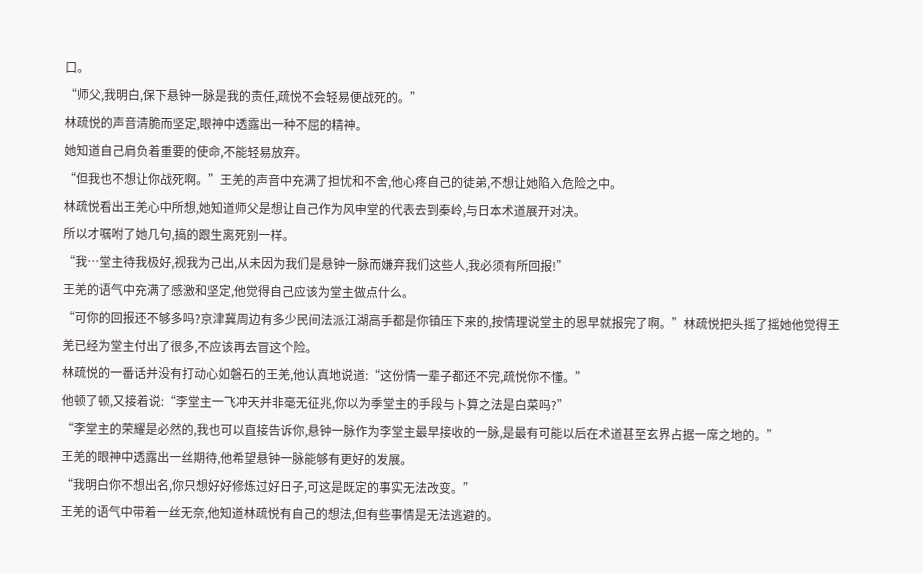口。
“师父,我明白,保下悬钟一脉是我的责任,疏悦不会轻易便战死的。”
林疏悦的声音清脆而坚定,眼神中透露出一种不屈的精神。
她知道自己肩负着重要的使命,不能轻易放弃。
“但我也不想让你战死啊。”王羌的声音中充满了担忧和不舍,他心疼自己的徒弟,不想让她陷入危险之中。
林疏悦看出王羌心中所想,她知道师父是想让自己作为风申堂的代表去到秦岭,与日本术道展开对决。
所以才嘱咐了她几句,搞的跟生离死别一样。
“我…堂主待我极好,视我为己出,从未因为我们是悬钟一脉而嫌弃我们这些人,我必须有所回报!”
王羌的语气中充满了感激和坚定,他觉得自己应该为堂主做点什么。
“可你的回报还不够多吗?京津冀周边有多少民间法派江湖高手都是你镇压下来的,按情理说堂主的恩早就报完了啊。”林疏悦把头摇了摇她他觉得王羌已经为堂主付出了很多,不应该再去冒这个险。
林疏悦的一番话并没有打动心如磐石的王羌,他认真地说道:“这份情一辈子都还不完,疏悦你不懂。”
他顿了顿,又接着说:“李堂主一飞冲天并非毫无征兆,你以为季堂主的手段与卜算之法是白菜吗?”
“李堂主的荣耀是必然的,我也可以直接告诉你,悬钟一脉作为李堂主最早接收的一脉,是最有可能以后在术道甚至玄界占据一席之地的。”
王羌的眼神中透露出一丝期待,他希望悬钟一脉能够有更好的发展。
“我明白你不想出名,你只想好好修炼过好日子,可这是既定的事实无法改变。”
王羌的语气中带着一丝无奈,他知道林疏悦有自己的想法,但有些事情是无法逃避的。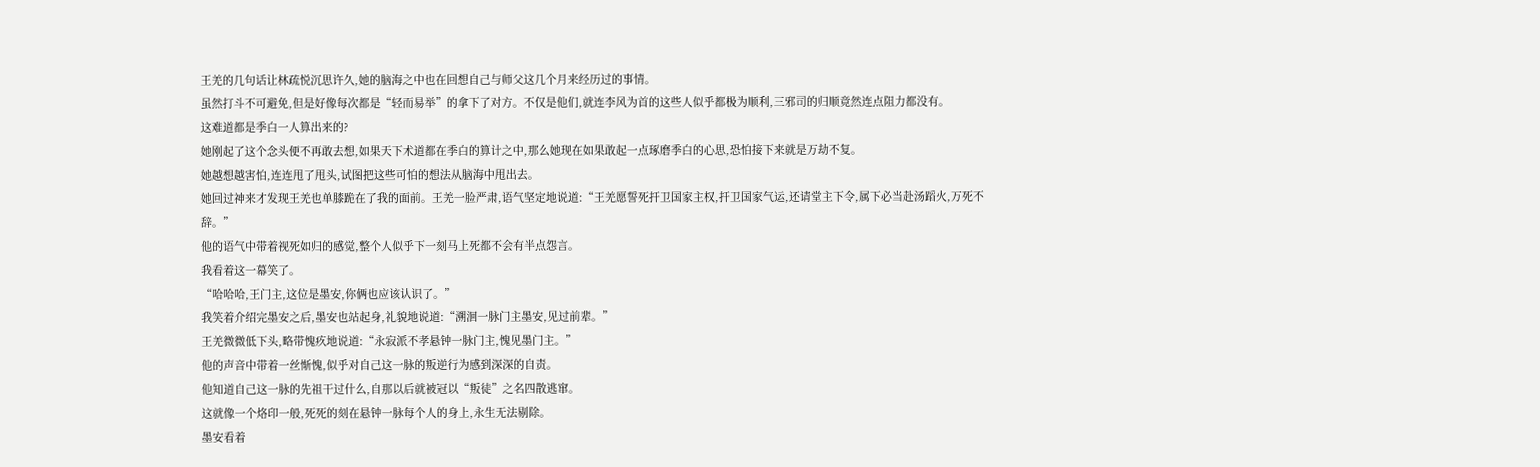王羌的几句话让林疏悦沉思许久,她的脑海之中也在回想自己与师父这几个月来经历过的事情。
虽然打斗不可避免,但是好像每次都是“轻而易举”的拿下了对方。不仅是他们,就连李风为首的这些人似乎都极为顺利,三邪司的归顺竟然连点阻力都没有。
这难道都是季白一人算出来的?
她刚起了这个念头便不再敢去想,如果天下术道都在季白的算计之中,那么她现在如果敢起一点琢磨季白的心思,恐怕接下来就是万劫不复。
她越想越害怕,连连甩了甩头,试图把这些可怕的想法从脑海中甩出去。
她回过神来才发现王羌也单膝跪在了我的面前。王羌一脸严肃,语气坚定地说道:“王羌愿誓死扞卫国家主权,扞卫国家气运,还请堂主下令,属下必当赴汤蹈火,万死不辞。”
他的语气中带着视死如归的感觉,整个人似乎下一刻马上死都不会有半点怨言。
我看着这一幕笑了。
“哈哈哈,王门主,这位是墨安,你俩也应该认识了。”
我笑着介绍完墨安之后,墨安也站起身,礼貌地说道:“溯洄一脉门主墨安,见过前辈。”
王羌微微低下头,略带愧疚地说道:“永寂派不孝悬钟一脉门主,愧见墨门主。”
他的声音中带着一丝惭愧,似乎对自己这一脉的叛逆行为感到深深的自责。
他知道自己这一脉的先祖干过什么,自那以后就被冠以“叛徒”之名四散逃窜。
这就像一个烙印一般,死死的刻在悬钟一脉每个人的身上,永生无法剔除。
墨安看着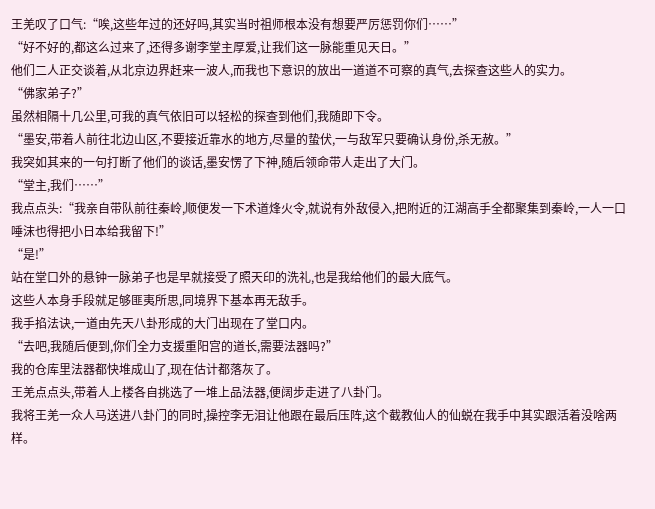王羌叹了口气:“唉,这些年过的还好吗,其实当时祖师根本没有想要严厉惩罚你们……”
“好不好的,都这么过来了,还得多谢李堂主厚爱,让我们这一脉能重见天日。”
他们二人正交谈着,从北京边界赶来一波人,而我也下意识的放出一道道不可察的真气,去探查这些人的实力。
“佛家弟子?”
虽然相隔十几公里,可我的真气依旧可以轻松的探查到他们,我随即下令。
“墨安,带着人前往北边山区,不要接近靠水的地方,尽量的蛰伏,一与敌军只要确认身份,杀无赦。”
我突如其来的一句打断了他们的谈话,墨安愣了下神,随后领命带人走出了大门。
“堂主,我们……”
我点点头:“我亲自带队前往秦岭,顺便发一下术道烽火令,就说有外敌侵入,把附近的江湖高手全都聚集到秦岭,一人一口唾沫也得把小日本给我留下!”
“是!”
站在堂口外的悬钟一脉弟子也是早就接受了照天印的洗礼,也是我给他们的最大底气。
这些人本身手段就足够匪夷所思,同境界下基本再无敌手。
我手掐法诀,一道由先天八卦形成的大门出现在了堂口内。
“去吧,我随后便到,你们全力支援重阳宫的道长,需要法器吗?”
我的仓库里法器都快堆成山了,现在估计都落灰了。
王羌点点头,带着人上楼各自挑选了一堆上品法器,便阔步走进了八卦门。
我将王羌一众人马送进八卦门的同时,操控李无泪让他跟在最后压阵,这个截教仙人的仙蜕在我手中其实跟活着没啥两样。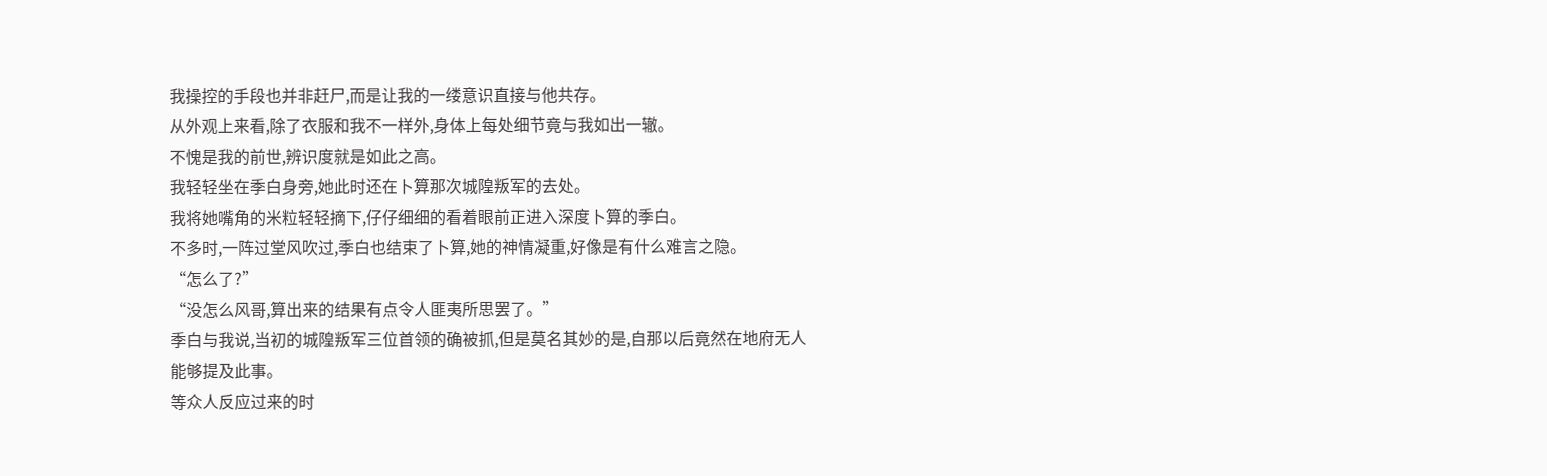我操控的手段也并非赶尸,而是让我的一缕意识直接与他共存。
从外观上来看,除了衣服和我不一样外,身体上每处细节竟与我如出一辙。
不愧是我的前世,辨识度就是如此之高。
我轻轻坐在季白身旁,她此时还在卜算那次城隍叛军的去处。
我将她嘴角的米粒轻轻摘下,仔仔细细的看着眼前正进入深度卜算的季白。
不多时,一阵过堂风吹过,季白也结束了卜算,她的神情凝重,好像是有什么难言之隐。
“怎么了?”
“没怎么风哥,算出来的结果有点令人匪夷所思罢了。”
季白与我说,当初的城隍叛军三位首领的确被抓,但是莫名其妙的是,自那以后竟然在地府无人能够提及此事。
等众人反应过来的时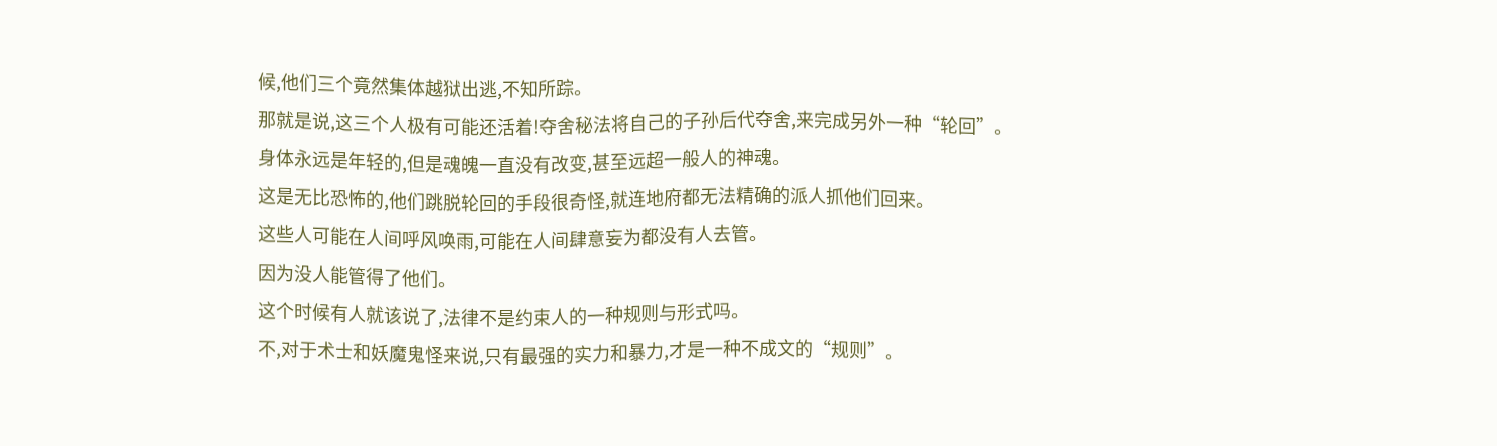候,他们三个竟然集体越狱出逃,不知所踪。
那就是说,这三个人极有可能还活着!夺舍秘法将自己的子孙后代夺舍,来完成另外一种“轮回”。
身体永远是年轻的,但是魂魄一直没有改变,甚至远超一般人的神魂。
这是无比恐怖的,他们跳脱轮回的手段很奇怪,就连地府都无法精确的派人抓他们回来。
这些人可能在人间呼风唤雨,可能在人间肆意妄为都没有人去管。
因为没人能管得了他们。
这个时候有人就该说了,法律不是约束人的一种规则与形式吗。
不,对于术士和妖魔鬼怪来说,只有最强的实力和暴力,才是一种不成文的“规则”。